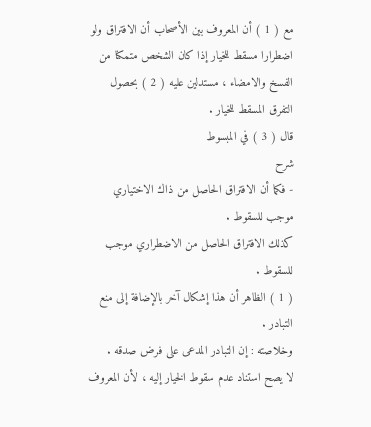مع ( 1 ) أن المعروف بين الأصحاب أن الافتراق ولو اضطرارا مسقط للخيار إذا كان الشخص متمكنا من الفسخ والامضاء ، مستدلين عليه ( 2 ) بحصول التفرق المسقط للخيار .
قال ( 3 ) في المبسوط
شرح
- فكما أن الافتراق الحاصل من ذاك الاختياري موجب للسقوط .
كذلك الافتراق الحاصل من الاضطراري موجب للسقوط .
( 1 ) الظاهر أن هذا إشكال آخر بالإضافة إلى منع التبادر .
وخلاصته : إن التبادر المدعى على فرض صدقه .
لا يصح استناد عدم سقوط الخيار إليه ، لأن المعروف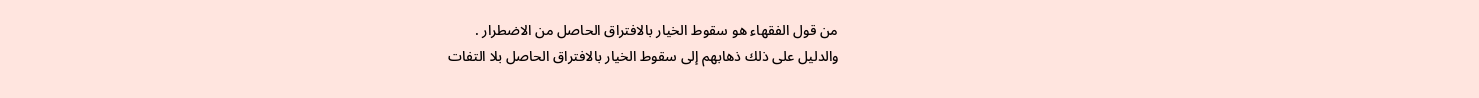من قول الفقهاء هو سقوط الخيار بالافتراق الحاصل من الاضطرار .
والدليل على ذلك ذهابهم إلى سقوط الخيار بالافتراق الحاصل بلا التفات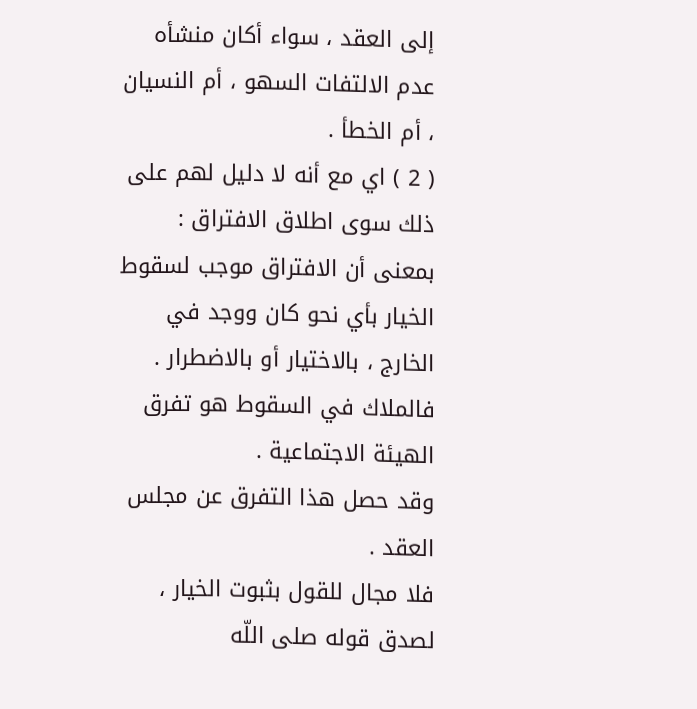إلى العقد ، سواء أكان منشأه عدم الالتفات السهو ، أم النسيان ، أم الخطأ .
( 2 ) اي مع أنه لا دليل لهم على ذلك سوى اطلاق الافتراق :
بمعنى أن الافتراق موجب لسقوط الخيار بأي نحو كان ووجد في الخارج ، بالاختيار أو بالاضطرار .
فالملاك في السقوط هو تفرق الهيئة الاجتماعية .
وقد حصل هذا التفرق عن مجلس العقد .
فلا مجال للقول بثبوت الخيار ، لصدق قوله صلى اللّه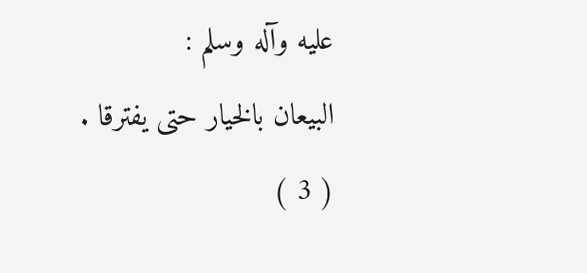عليه وآله وسلم :
البيعان بالخيار حتى يفترقا .
( 3 )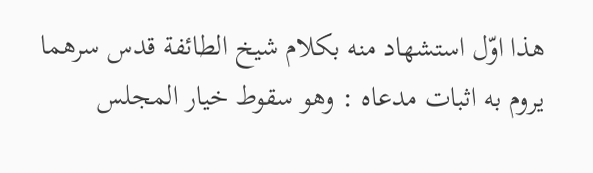هذا اوّل استشهاد منه بكلام شيخ الطائفة قدس سرهما يروم به اثبات مدعاه : وهو سقوط خيار المجلس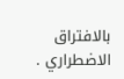بالافتراق الاضطراري .